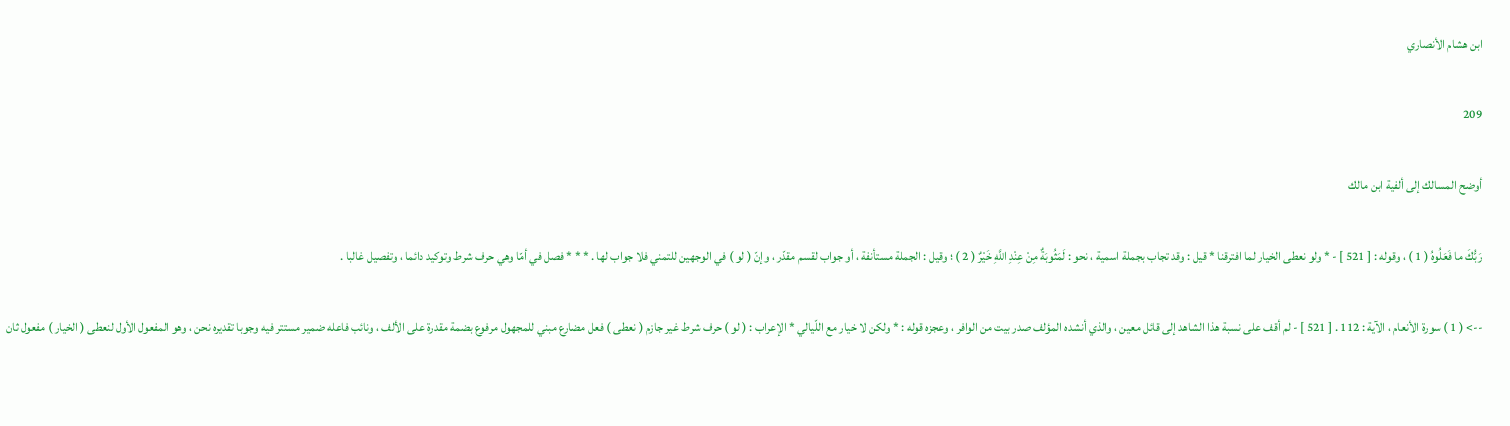ابن هشام الأنصاري

209

أوضح المسالك إلى ألفية ابن مالك

رَبُّكَ ما فَعَلُوهُ ( 1 ) ، وقوله : [ 521 ] - * ولو نعطى الخيار لما افترقنا * قيل : وقد تجاب بجملة اسمية ، نحو : لَمَثُوبَةٌ مِنْ عِنْدِ اللَّهِ خَيْرٌ ( 2 ) ؛ وقيل : الجملة مستأنفة ، أو جواب لقسم مقدّر ، وإنّ ( لو ) في الوجهين للتمني فلا جواب لها . * * * فصل في أمّا وهي حرف شرط وتوكيد دائما ، وتفصيل غالبا .

--> ( 1 ) سورة الأنعام ، الآية : 112 . [ 521 ] - لم أقف على نسبة هذا الشاهد إلى قائل معين ، والذي أنشده المؤلف صدر بيت من الوافر ، وعجزه قوله : * ولكن لا خيار مع اللّيالي * الإعراب : ( لو ) حرف شرط غير جازم ( نعطى ) فعل مضارع مبني للمجهول مرفوع بضمة مقدرة على الألف ، ونائب فاعله ضمير مستتر فيه وجوبا تقديره نحن ، وهو المفعول الأول لنعطى ( الخيار ) مفعول ثان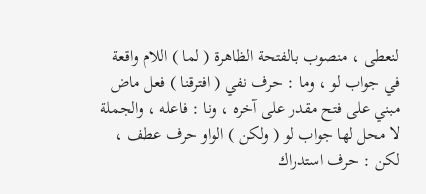لنعطى ، منصوب بالفتحة الظاهرة ( لما ) اللام واقعة في جواب لو ، وما : حرف نفي ( افترقنا ) فعل ماض مبني على فتح مقدر على آخره ، ونا : فاعله ، والجملة لا محل لها جواب لو ( ولكن ) الواو حرف عطف ، لكن : حرف استدراك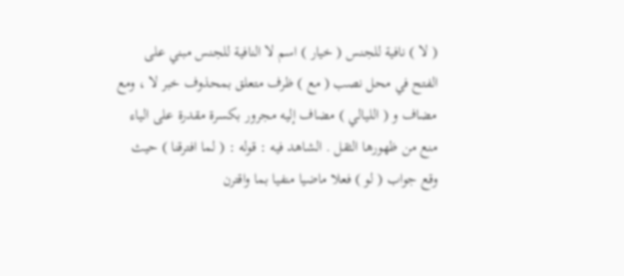( لا ) نافية للجنس ( خيار ) اسم لا النافية للجنس مبني على الفتح في محل نصب ( مع ) ظرف متعلق بمحذوف خبر لا ، ومع مضاف و ( الليالي ) مضاف إليه مجرور بكسرة مقدرة على الياء منع من ظهورها الثقل . الشاهد فيه : قوله : ( لما افترقنا ) حيث وقع جواب ( لو ) فعلا ماضيا منفيا بما واقترن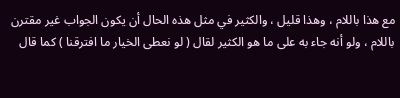مع هذا باللام ، وهذا قليل ، والكثير في مثل هذه الحال أن يكون الجواب غير مقترن باللام ، ولو أنه جاء به على ما هو الكثير لقال ( لو نعطى الخيار ما افترقنا ) كما قال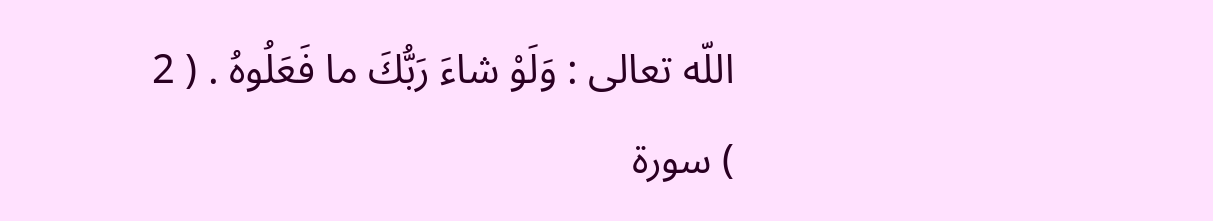اللّه تعالى : وَلَوْ شاءَ رَبُّكَ ما فَعَلُوهُ . ( 2 ) سورة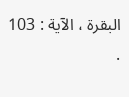البقرة ، الآية : 103 .